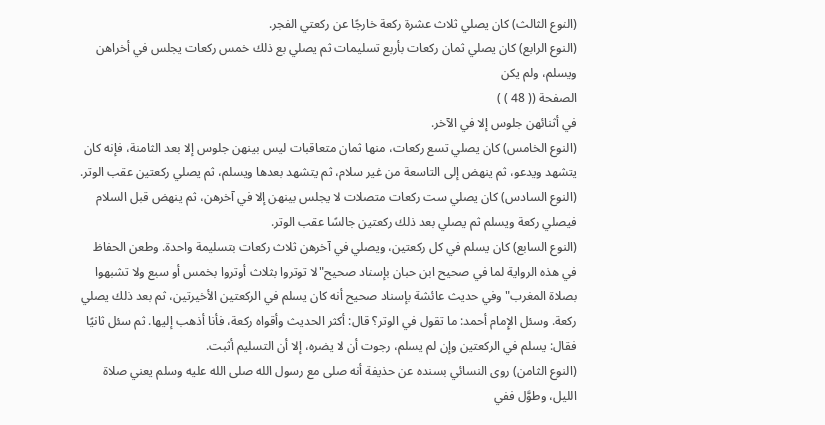(النوع الثالث) كان يصلي ثلاث عشرة ركعة خارجًا عن ركعتي الفجر.
(النوع الرابع) كان يصلي ثمان ركعات بأربع تسليمات ثم يصلي بع ذلك خمس ركعات يجلس في أخراهن ويسلم، ولم يكن
الصفحة (( 48 ) )
في أثنائهن جلوس إلا في الآخر.
(النوع الخامس) كان يصلي تسع ركعات، منها ثمان متعاقبات ليس بينهن جلوس إلا بعد الثامنة، فإنه كان يتشهد ويدعو، ثم ينهض إلى التاسعة من غير سلام، ثم يتشهد بعدها ويسلم، ثم يصلي ركعتين عقب الوتر.
(النوع السادس) كان يصلي ست ركعات متصلات لا يجلس بينهن إلا في آخرهن، ثم ينهض قبل السلام فيصلي ركعة ويسلم ثم يصلي بعد ذلك ركعتين جالسًا عقب الوتر.
(النوع السابع) كان يسلم في كل ركعتين، ويصلي في آخرهن ثلاث ركعات بتسليمة واحدة. وطعن الحفاظ في هذه الرواية لما في صحيح ابن حبان بإسناد صحيح"لا توتروا بثلاث أوتروا بخمس أو سبع ولا تشبهوا بصلاة المغرب"وفي حديث عائشة بإسناد صحيح أنه كان يسلم في الركعتين الأخيرتين، ثم بعد ذلك يصلي ركعة. وسئل الإِمام أحمد: ما تقول في الوتر؟ قال: أكثر الحديث وأقواه ركعة، فأنا أذهب إليها. ثم سئل ثانيًا فقال: يسلم في الركعتين وإن لم يسلم، رجوت أن لا يضره، إلا أن التسليم أثبت.
(النوع الثامن) روى النسائي بسنده عن حذيفة أنه صلى مع رسول الله صلى الله عليه وسلم يعني صلاة الليل، وطوَّل ففي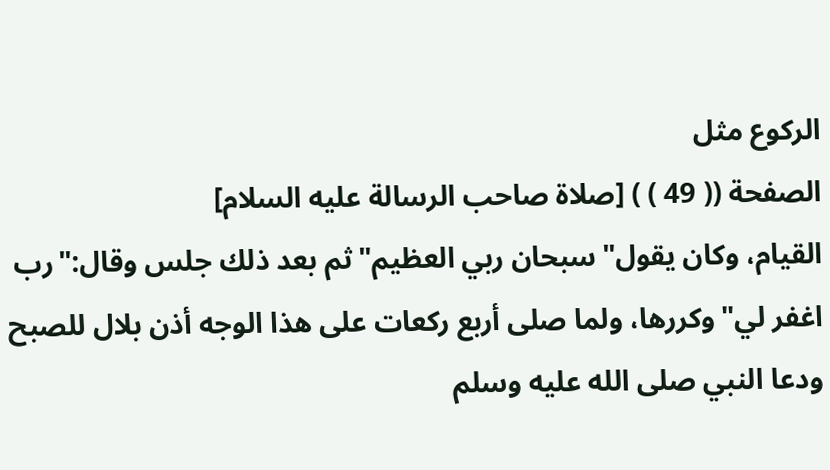الركوع مثل
الصفحة (( 49 ) ) [صلاة صاحب الرسالة عليه السلام]
القيام، وكان يقول"سبحان ربي العظيم"ثم بعد ذلك جلس وقال:"رب اغفر لي"وكررها، ولما صلى أربع ركعات على هذا الوجه أذن بلال للصبح ودعا النبي صلى الله عليه وسلم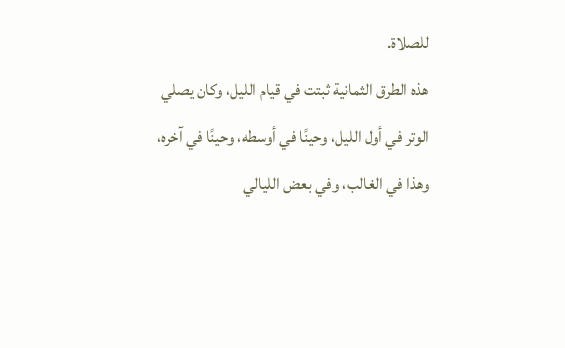للصلاة.
هذه الطرق الثمانية ثبتت في قيام الليل، وكان يصلي الوتر في أول الليل، وحينًا في أوسطه، وحينًا في آخره، وهذا في الغالب، وفي بعض الليالي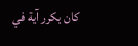كان يكرر آية في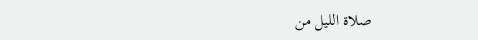صلاة الليل من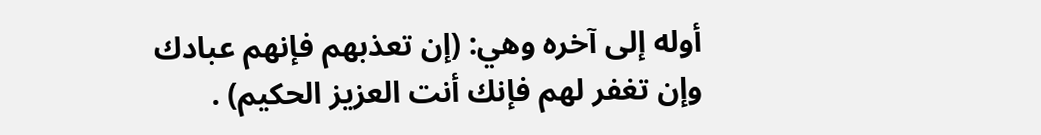أوله إلى آخره وهي: (إن تعذبهم فإنهم عبادك وإن تغفر لهم فإنك أنت العزيز الحكيم) .